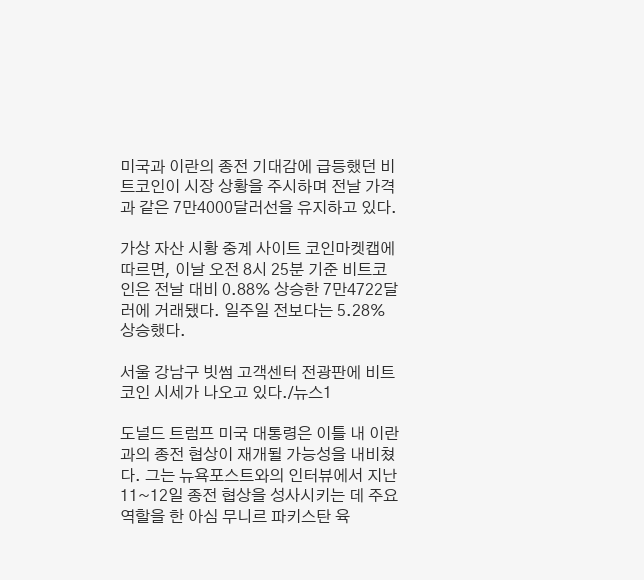미국과 이란의 종전 기대감에 급등했던 비트코인이 시장 상황을 주시하며 전날 가격과 같은 7만4000달러선을 유지하고 있다.

가상 자산 시황 중계 사이트 코인마켓캡에 따르면, 이날 오전 8시 25분 기준 비트코인은 전날 대비 0.88% 상승한 7만4722달러에 거래됐다. 일주일 전보다는 5.28% 상승했다.

서울 강남구 빗썸 고객센터 전광판에 비트코인 시세가 나오고 있다./뉴스1

도널드 트럼프 미국 대통령은 이틀 내 이란과의 종전 협상이 재개될 가능성을 내비쳤다. 그는 뉴욕포스트와의 인터뷰에서 지난 11~12일 종전 협상을 성사시키는 데 주요 역할을 한 아심 무니르 파키스탄 육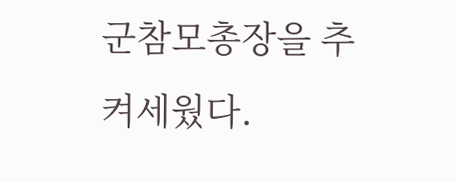군참모총장을 추켜세웠다.